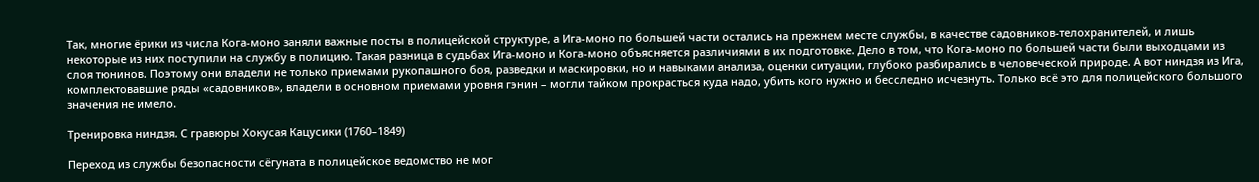Так, многие ёрики из числа Кога-моно заняли важные посты в полицейской структуре, а Ига-моно по большей части остались на прежнем месте службы, в качестве садовников-телохранителей, и лишь некоторые из них поступили на службу в полицию. Такая разница в судьбах Ига-моно и Кога-моно объясняется различиями в их подготовке. Дело в том, что Кога-моно по большей части были выходцами из слоя тюнинов. Поэтому они владели не только приемами рукопашного боя, разведки и маскировки, но и навыками анализа, оценки ситуации, глубоко разбирались в человеческой природе. А вот ниндзя из Ига, комплектовавшие ряды «садовников», владели в основном приемами уровня гэнин – могли тайком прокрасться куда надо, убить кого нужно и бесследно исчезнуть. Только всё это для полицейского большого значения не имело.

Тренировка ниндзя. С гравюры Хокусая Кацусики (1760–1849)

Переход из службы безопасности сёгуната в полицейское ведомство не мог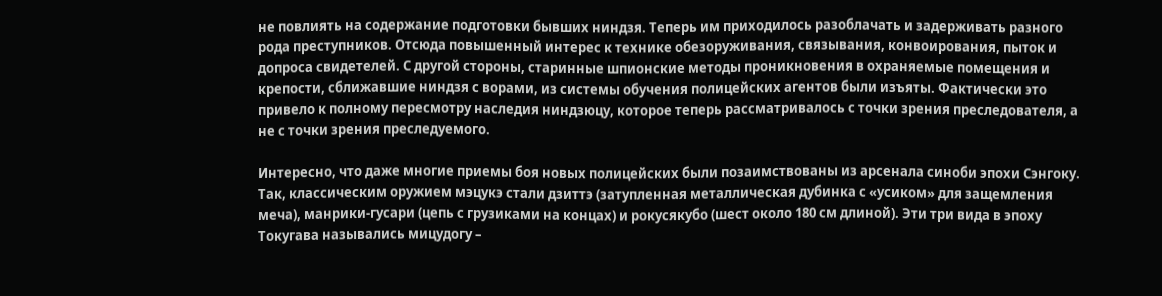не повлиять на содержание подготовки бывших ниндзя. Теперь им приходилось разоблачать и задерживать разного рода преступников. Отсюда повышенный интерес к технике обезоруживания, связывания, конвоирования, пыток и допроса свидетелей. С другой стороны, старинные шпионские методы проникновения в охраняемые помещения и крепости, сближавшие ниндзя с ворами, из системы обучения полицейских агентов были изъяты. Фактически это привело к полному пересмотру наследия ниндзюцу, которое теперь рассматривалось с точки зрения преследователя, а не с точки зрения преследуемого.

Интересно, что даже многие приемы боя новых полицейских были позаимствованы из арсенала синоби эпохи Сэнгоку. Так, классическим оружием мэцукэ стали дзиттэ (затупленная металлическая дубинка с «усиком» для защемления меча), манрики-гусари (цепь с грузиками на концах) и рокусякубо (шест около 180 см длиной). Эти три вида в эпоху Токугава назывались мицудогу –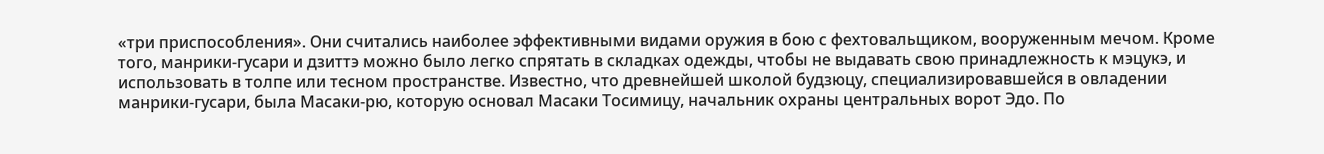«три приспособления». Они считались наиболее эффективными видами оружия в бою с фехтовальщиком, вооруженным мечом. Кроме того, манрики-гусари и дзиттэ можно было легко спрятать в складках одежды, чтобы не выдавать свою принадлежность к мэцукэ, и использовать в толпе или тесном пространстве. Известно, что древнейшей школой будзюцу, специализировавшейся в овладении манрики-гусари, была Масаки-рю, которую основал Масаки Тосимицу, начальник охраны центральных ворот Эдо. По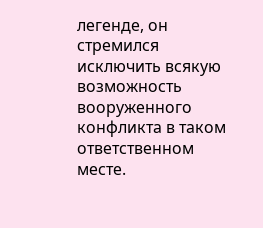легенде, он стремился исключить всякую возможность вооруженного конфликта в таком ответственном месте.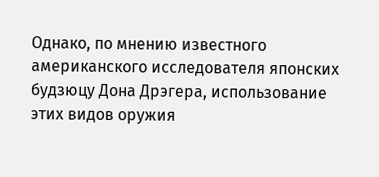Однако, по мнению известного американского исследователя японских будзюцу Дона Дрэгера, использование этих видов оружия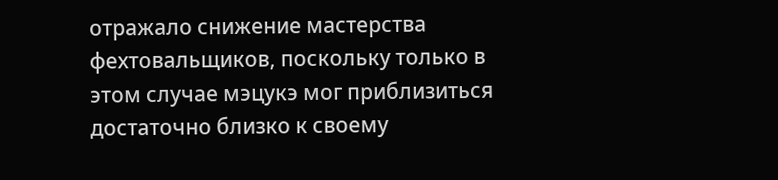отражало снижение мастерства фехтовальщиков, поскольку только в этом случае мэцукэ мог приблизиться достаточно близко к своему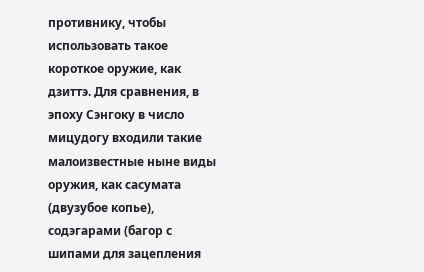противнику, чтобы использовать такое короткое оружие, как дзиттэ. Для сравнения, в эпоху Сэнгоку в число мицудогу входили такие малоизвестные ныне виды оружия, как сасумата (двузубое копье), содэгарами (багор с шипами для зацепления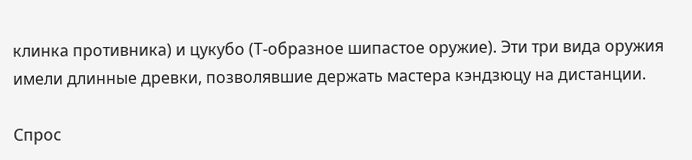клинка противника) и цукубо (Т-образное шипастое оружие). Эти три вида оружия имели длинные древки, позволявшие держать мастера кэндзюцу на дистанции.

Спрос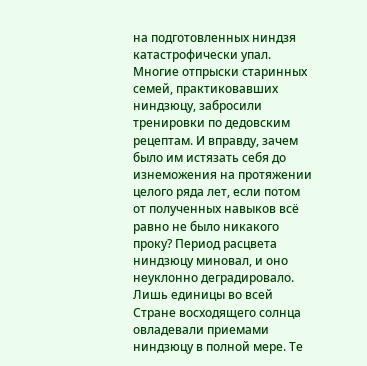на подготовленных ниндзя катастрофически упал. Многие отпрыски старинных семей, практиковавших ниндзюцу, забросили тренировки по дедовским рецептам. И вправду, зачем было им истязать себя до изнеможения на протяжении целого ряда лет, если потом от полученных навыков всё равно не было никакого проку? Период расцвета ниндзюцу миновал, и оно неуклонно деградировало. Лишь единицы во всей Стране восходящего солнца овладевали приемами ниндзюцу в полной мере. Те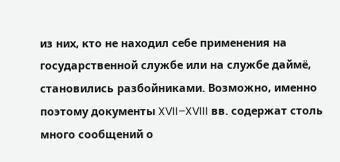из них, кто не находил себе применения на государственной службе или на службе даймё, становились разбойниками. Возможно, именно поэтому документы XVII–XVIII вв. содержат столь много сообщений о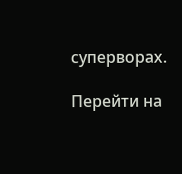суперворах.

Перейти на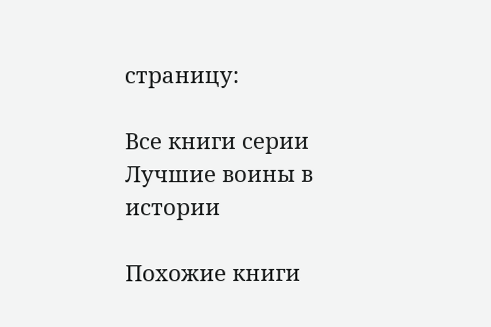страницу:

Все книги серии Лучшие воины в истории

Похожие книги